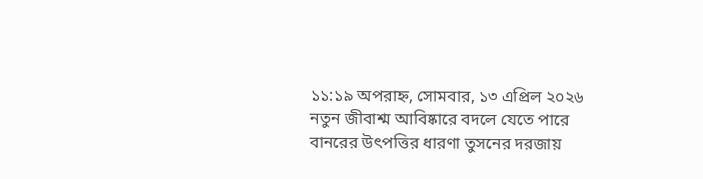১১:১৯ অপরাহ্ন, সোমবার, ১৩ এপ্রিল ২০২৬
নতুন জীবাশ্ম আবিষ্কারে বদলে যেতে পারে বানরের উৎপত্তির ধারণা তুসনের দরজায়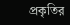প্রকৃতির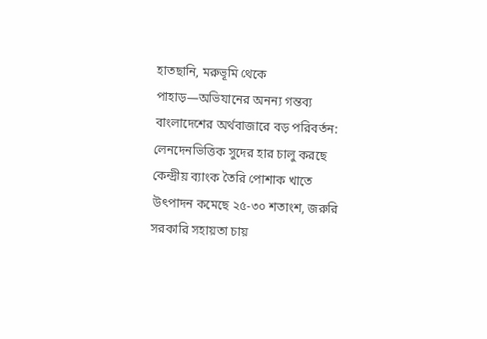হাতছানি, মরুভূমি থেকে পাহাড়—অভিযানের অনন্য গন্তব্য বাংলাদেশের অর্থবাজারে বড় পরিবর্তন: লেনদেনভিত্তিক সুদের হার চালু করছে কেন্দ্রীয় ব্যাংক তৈরি পোশাক খাতে উৎপাদন কমেছে ২৫-৩০ শতাংশ, জরুরি সরকারি সহায়তা চায়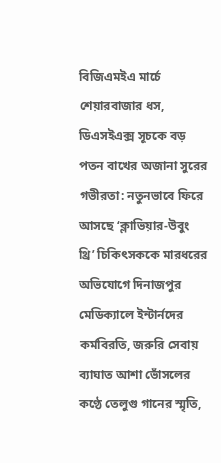বিজিএমইএ মার্চে শেয়ারবাজার ধস, ডিএসইএক্স সূচকে বড় পতন বাখের অজানা সুরের গভীরতা: নতুনভাবে ফিরে আসছে ‘ক্লাভিয়ার-উবুং থ্রি’ চিকিৎসককে মারধরের অভিযোগে দিনাজপুর মেডিক্যালে ইন্টার্নদের কর্মবিরতি, জরুরি সেবায় ব্যাঘাত আশা ভোঁসলের কণ্ঠে তেলুগু গানের স্মৃতি,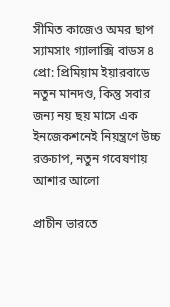সীমিত কাজেও অমর ছাপ স্যামসাং গ্যালাক্সি বাডস ৪ প্রো: প্রিমিয়াম ইয়ারবাডে নতুন মানদণ্ড, কিন্তু সবার জন্য নয় ছয় মাসে এক ইনজেকশনেই নিয়ন্ত্রণে উচ্চ রক্তচাপ, নতুন গবেষণায় আশার আলো

প্রাচীন ভারতে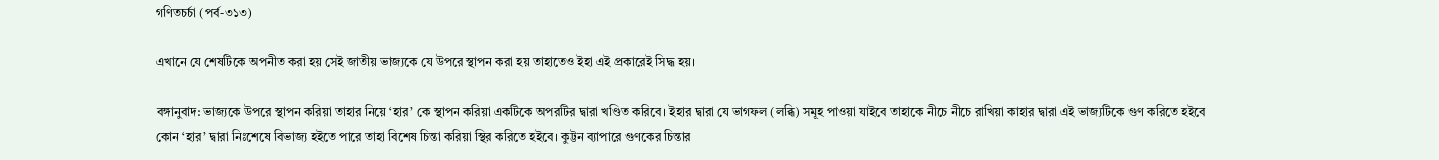গণিতচর্চা (পর্ব-৩১৩)

এখানে যে শেষটিকে অপনীত করা হয় সেই জাতীয় ভাজ্যকে যে উপরে স্থাপন করা হয় তাহাতেও ইহা এই প্রকারেই সিদ্ধ হয়।

বঙ্গানুবাদ: ভাজ্যকে উপরে স্থাপন করিয়া তাহার নিয়ে ‘হার’ কে স্থাপন করিয়া একটিকে অপরটির দ্বারা খণ্ডিত করিবে। ইহার দ্বারা যে ভাগফল (লব্ধি) সমূহ পাওয়া যাইবে তাহাকে নীচে নীচে রাখিয়া কাহার দ্বারা এই ভাজ্যটিকে গুণ করিতে হইবে কোন ‘হার’ দ্বারা নিঃশেষে বিভাজ্য হইতে পারে তাহা বিশেষ চিন্তা করিয়া স্থির করিতে হইবে। কুট্টন ব্যাপারে গুণকের চিন্তার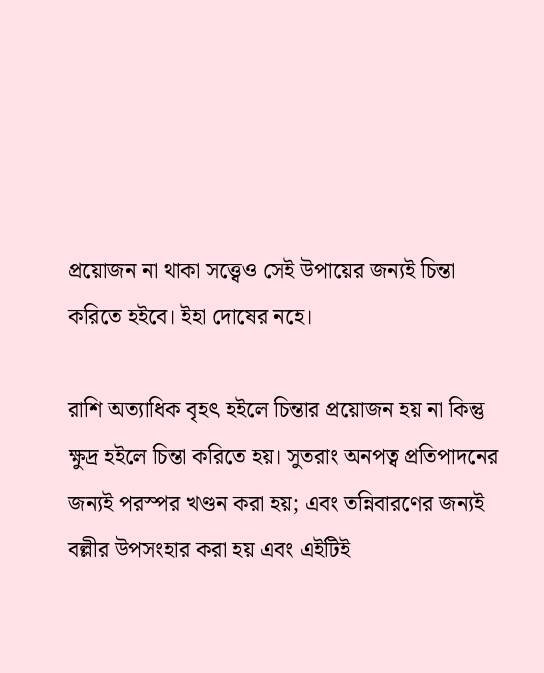প্রয়োজন না থাকা সত্ত্বেও সেই উপায়ের জন্যই চিন্তা করিতে হইবে। ইহা দোষের নহে।

রাশি অত্যাধিক বৃহৎ হইলে চিন্তার প্রয়োজন হয় না কিন্তু ক্ষুদ্র হইলে চিন্তা করিতে হয়। সুতরাং অনপত্ব প্রতিপাদনের জন্যই পরস্পর খণ্ডন করা হয়; এবং তন্নিবারণের জন্যই বল্লীর উপসংহার করা হয় এবং এইটিই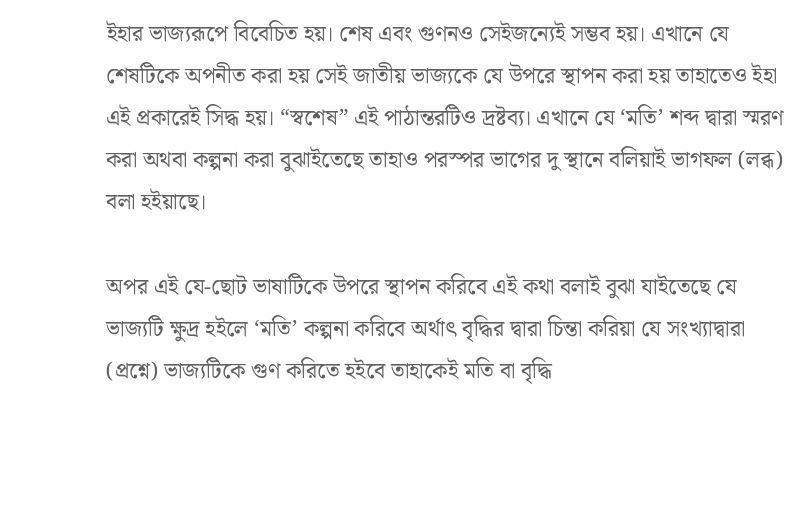ইহার ভাজ্যরূপে বিবেচিত হয়। শেষ এবং গুণনও সেইজন্যেই সম্ভব হয়। এখানে যে শেষটিকে অপনীত করা হয় সেই জাতীয় ভাজ্যকে যে উপরে স্থাপন করা হয় তাহাতেও ইহা এই প্রকারেই সিদ্ধ হয়। “স্বশেষ” এই পাঠান্তরটিও দ্রষ্টব্য। এখানে যে ‘মতি’ শব্দ দ্বারা স্মরণ করা অথবা কল্পনা করা বুঝাইতেছে তাহাও পরস্পর ভাগের দু স্থানে বলিয়াই ভাগফল (লব্ধ) বলা হইয়াছে।

অপর এই যে-ছোট ভাষাটিকে উপরে স্থাপন করিবে এই কথা বলাই বুঝা যাইতেছে যে ভাজ্যটি ক্ষুদ্র হইলে ‘মতি’ কল্পনা করিবে অর্থাৎ বৃদ্ধির দ্বারা চিন্তা করিয়া যে সংখ্যাদ্বারা (প্রশ্নে) ভাজ্যটিকে গুণ করিতে হইবে তাহাকেই মতি বা বৃদ্ধি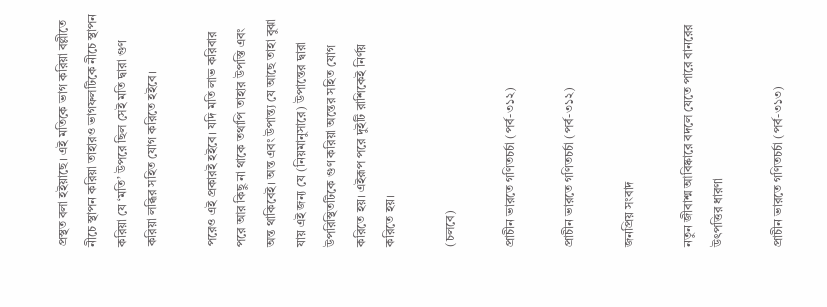প্রস্থত বলা হইয়াছে। এই মতিকে ভাগ করিয়া বল্লীতে নীচে স্থাপন করিয়া তাহারও ভাগফলটিকে নীচে স্থাপন করিয়া যে ‘মতি’ উপরে ছিল সেই মতি দ্বারা গুণ করিয়া লব্ধির সহিত যোগ করিতে হইবে।

পরেও এই প্রকারই হইবে। যদি মতি লাভ করিবার পরে আর কিছু না থাকে তথাপি তাহার উপস্তি এবং অন্ত থাকিবেই। অন্ত এবং উপান্ত্য যে আছে তাহা বুঝা যায় এই জন্য যে (নিয়মানুসারে) উপান্তের দ্বারা উপরিস্থিতটিকে গুণ করিয়া অন্তের সহিত যোগ করিতে হয়। এইরূপ পরে দুইটি রাশিকেই নির্ণয় করিতে হয়।

(চলবে)

প্রাচীন ভারতে গণিতচর্চা (পর্ব-৩১২)

প্রাচীন ভারতে গণিতচর্চা (পর্ব-৩১২)

জনপ্রিয় সংবাদ

নতুন জীবাশ্ম আবিষ্কারে বদলে যেতে পারে বানরের উৎপত্তির ধারণা

প্রাচীন ভারতে গণিতচর্চা (পর্ব-৩১৩)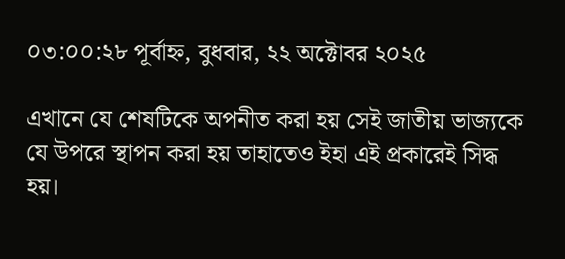০৩:০০:২৮ পূর্বাহ্ন, বুধবার, ২২ অক্টোবর ২০২৫

এখানে যে শেষটিকে অপনীত করা হয় সেই জাতীয় ভাজ্যকে যে উপরে স্থাপন করা হয় তাহাতেও ইহা এই প্রকারেই সিদ্ধ হয়।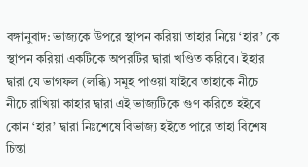বঙ্গানুবাদ: ভাজ্যকে উপরে স্থাপন করিয়া তাহার নিয়ে ‘হার’ কে স্থাপন করিয়া একটিকে অপরটির দ্বারা খণ্ডিত করিবে। ইহার দ্বারা যে ভাগফল (লব্ধি) সমূহ পাওয়া যাইবে তাহাকে নীচে নীচে রাখিয়া কাহার দ্বারা এই ভাজ্যটিকে গুণ করিতে হইবে কোন ‘হার’ দ্বারা নিঃশেষে বিভাজ্য হইতে পারে তাহা বিশেষ চিন্তা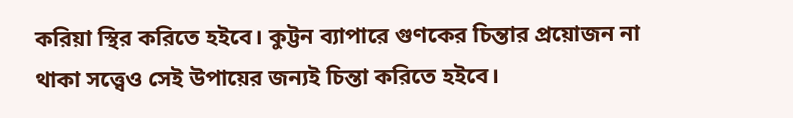করিয়া স্থির করিতে হইবে। কুট্টন ব্যাপারে গুণকের চিন্তার প্রয়োজন না থাকা সত্ত্বেও সেই উপায়ের জন্যই চিন্তা করিতে হইবে।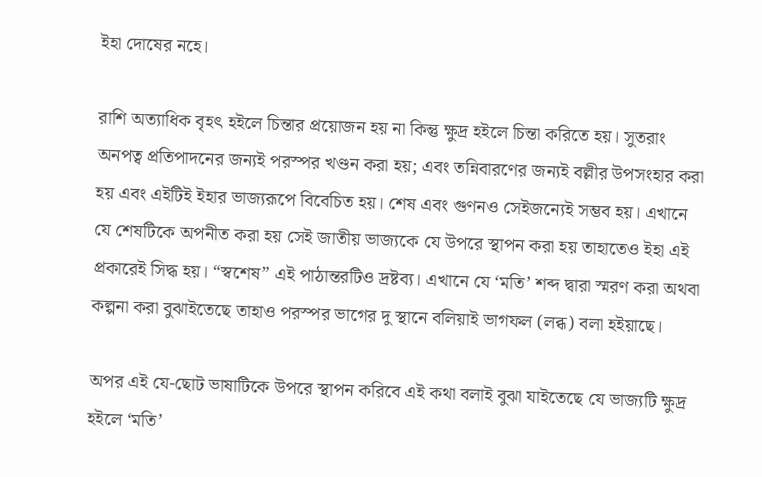ইহা দোষের নহে।

রাশি অত্যাধিক বৃহৎ হইলে চিন্তার প্রয়োজন হয় না কিন্তু ক্ষুদ্র হইলে চিন্তা করিতে হয়। সুতরাং অনপত্ব প্রতিপাদনের জন্যই পরস্পর খণ্ডন করা হয়; এবং তন্নিবারণের জন্যই বল্লীর উপসংহার করা হয় এবং এইটিই ইহার ভাজ্যরূপে বিবেচিত হয়। শেষ এবং গুণনও সেইজন্যেই সম্ভব হয়। এখানে যে শেষটিকে অপনীত করা হয় সেই জাতীয় ভাজ্যকে যে উপরে স্থাপন করা হয় তাহাতেও ইহা এই প্রকারেই সিদ্ধ হয়। “স্বশেষ” এই পাঠান্তরটিও দ্রষ্টব্য। এখানে যে ‘মতি’ শব্দ দ্বারা স্মরণ করা অথবা কল্পনা করা বুঝাইতেছে তাহাও পরস্পর ভাগের দু স্থানে বলিয়াই ভাগফল (লব্ধ) বলা হইয়াছে।

অপর এই যে-ছোট ভাষাটিকে উপরে স্থাপন করিবে এই কথা বলাই বুঝা যাইতেছে যে ভাজ্যটি ক্ষুদ্র হইলে ‘মতি’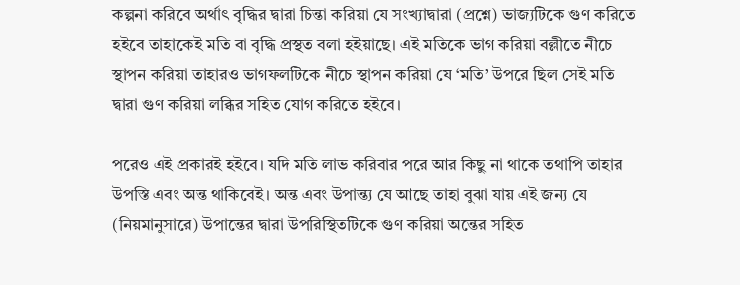কল্পনা করিবে অর্থাৎ বৃদ্ধির দ্বারা চিন্তা করিয়া যে সংখ্যাদ্বারা (প্রশ্নে) ভাজ্যটিকে গুণ করিতে হইবে তাহাকেই মতি বা বৃদ্ধি প্রস্থত বলা হইয়াছে। এই মতিকে ভাগ করিয়া বল্লীতে নীচে স্থাপন করিয়া তাহারও ভাগফলটিকে নীচে স্থাপন করিয়া যে ‘মতি’ উপরে ছিল সেই মতি দ্বারা গুণ করিয়া লব্ধির সহিত যোগ করিতে হইবে।

পরেও এই প্রকারই হইবে। যদি মতি লাভ করিবার পরে আর কিছু না থাকে তথাপি তাহার উপস্তি এবং অন্ত থাকিবেই। অন্ত এবং উপান্ত্য যে আছে তাহা বুঝা যায় এই জন্য যে (নিয়মানুসারে) উপান্তের দ্বারা উপরিস্থিতটিকে গুণ করিয়া অন্তের সহিত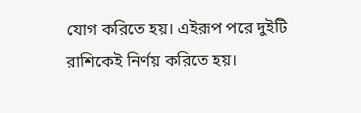যোগ করিতে হয়। এইরূপ পরে দুইটি রাশিকেই নির্ণয় করিতে হয়।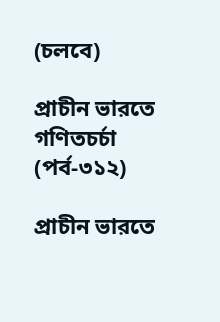(চলবে)

প্রাচীন ভারতে গণিতচর্চা (পর্ব-৩১২)

প্রাচীন ভারতে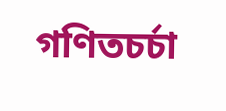গণিতচর্চা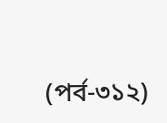(পর্ব-৩১২)